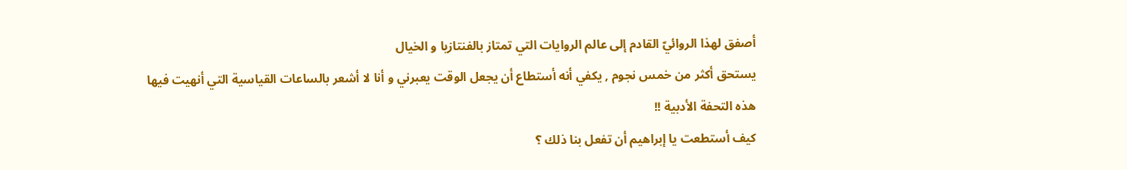أصفق لهذا الروائيّ القادم إلى عالم الروايات التي تمتاز بالفنتازيا و الخيال
يستحق أكثر من خمس نجوم , يكفي أنه أستطاع أن يجعل الوقت يعبرني و أنا لا أشعر بالساعات القياسية التي أنهيت فيها هذه التحفة الأدبية !!
كيف أستطعت يا إبراهيم أن تفعل بنا ذلك ؟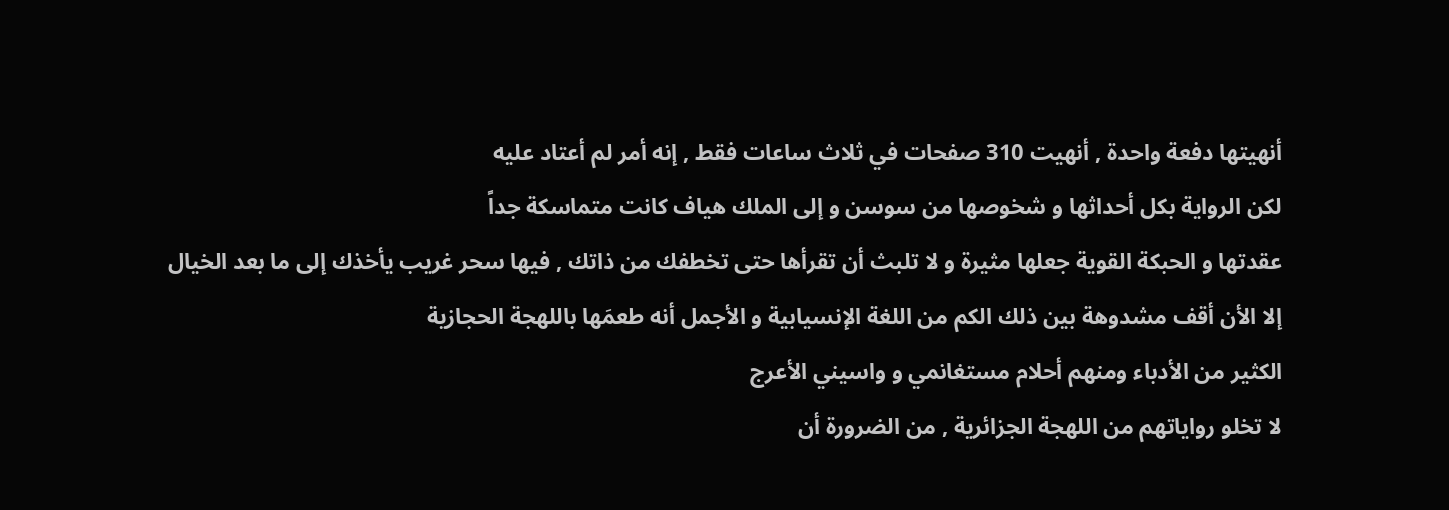أنهيتها دفعة واحدة , أنهيت 310 صفحات في ثلاث ساعات فقط , إنه أمر لم أعتاد عليه
لكن الرواية بكل أحداثها و شخوصها من سوسن و إلى الملك هياف كانت متماسكة جداً
عقدتها و الحبكة القوية جعلها مثيرة و لا تلبث أن تقرأها حتى تخطفك من ذاتك , فيها سحر غريب يأخذك إلى ما بعد الخيال
إلا الأن أقف مشدوهة بين ذلك الكم من اللغة الإنسيابية و الأجمل أنه طعمَها باللهجة الحجازية
الكثير من الأدباء ومنهم أحلام مستغانمي و واسيني الأعرج
لا تخلو رواياتهم من اللهجة الجزائرية , من الضرورة أن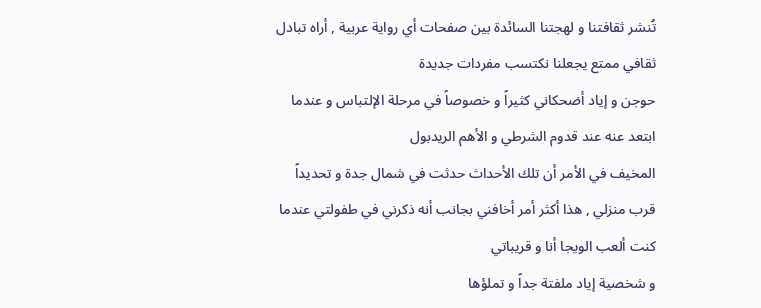تُنشر ثقافتنا و لهجتنا السائدة بين صفحات أي رواية عربية , أراه تبادل ثقافي ممتع يجعلنا نكتسب مفردات جديدة
حوجن و إياد أضحكاني كثيراً و خصوصاً في مرحلة الإلتباس و عندما ابتعد عنه عند قدوم الشرطي و الأهم الريدبول
المخيف في الأمر أن تلك الأحداث حدثت في شمال جدة و تحديداً قرب منزلي , هذا أكثر أمر أخافني بجانب أنه ذكرني في طفولتي عندما كنت ألعب الويجا أنا و قريباتي
و شخصية إياد ملفتة جداً و تملؤها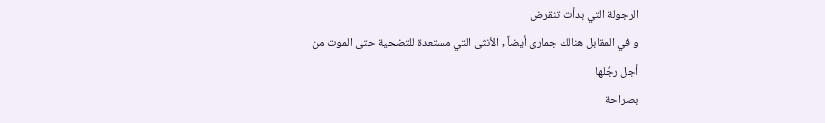الرجولة التي بدأت تنقرض
و في المقابل هنالك جمارى أيضاً , الأنثى التي مستعدة للتضحية حتى الموت من أجل رجُلها
بصراحة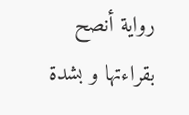رواية أنصح بقراءتها و بشدة